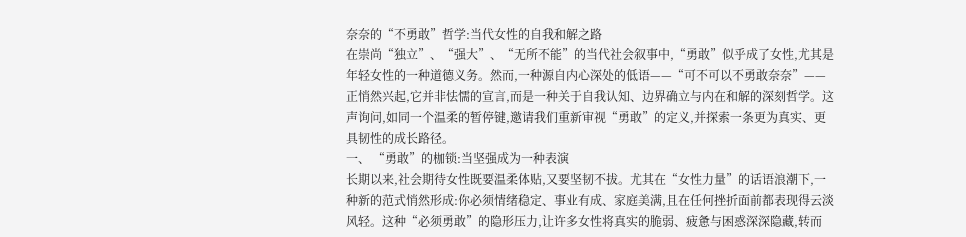奈奈的“不勇敢”哲学:当代女性的自我和解之路
在崇尚“独立”、“强大”、“无所不能”的当代社会叙事中,“勇敢”似乎成了女性,尤其是年轻女性的一种道德义务。然而,一种源自内心深处的低语——“可不可以不勇敢奈奈”——正悄然兴起,它并非怯懦的宣言,而是一种关于自我认知、边界确立与内在和解的深刻哲学。这声询问,如同一个温柔的暂停键,邀请我们重新审视“勇敢”的定义,并探索一条更为真实、更具韧性的成长路径。
一、 “勇敢”的枷锁:当坚强成为一种表演
长期以来,社会期待女性既要温柔体贴,又要坚韧不拔。尤其在“女性力量”的话语浪潮下,一种新的范式悄然形成:你必须情绪稳定、事业有成、家庭美满,且在任何挫折面前都表现得云淡风轻。这种“必须勇敢”的隐形压力,让许多女性将真实的脆弱、疲惫与困惑深深隐藏,转而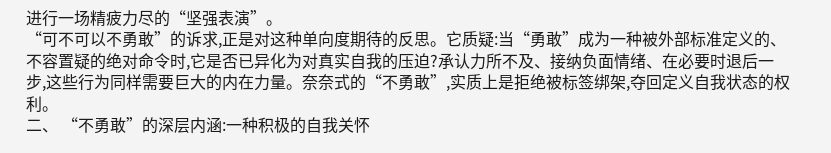进行一场精疲力尽的“坚强表演”。
“可不可以不勇敢”的诉求,正是对这种单向度期待的反思。它质疑:当“勇敢”成为一种被外部标准定义的、不容置疑的绝对命令时,它是否已异化为对真实自我的压迫?承认力所不及、接纳负面情绪、在必要时退后一步,这些行为同样需要巨大的内在力量。奈奈式的“不勇敢”,实质上是拒绝被标签绑架,夺回定义自我状态的权利。
二、 “不勇敢”的深层内涵:一种积极的自我关怀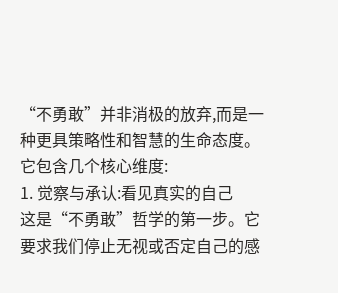“不勇敢”并非消极的放弃,而是一种更具策略性和智慧的生命态度。它包含几个核心维度:
1. 觉察与承认:看见真实的自己
这是“不勇敢”哲学的第一步。它要求我们停止无视或否定自己的感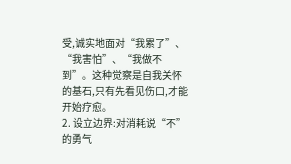受,诚实地面对“我累了”、“我害怕”、“我做不到”。这种觉察是自我关怀的基石,只有先看见伤口,才能开始疗愈。
2. 设立边界:对消耗说“不”的勇气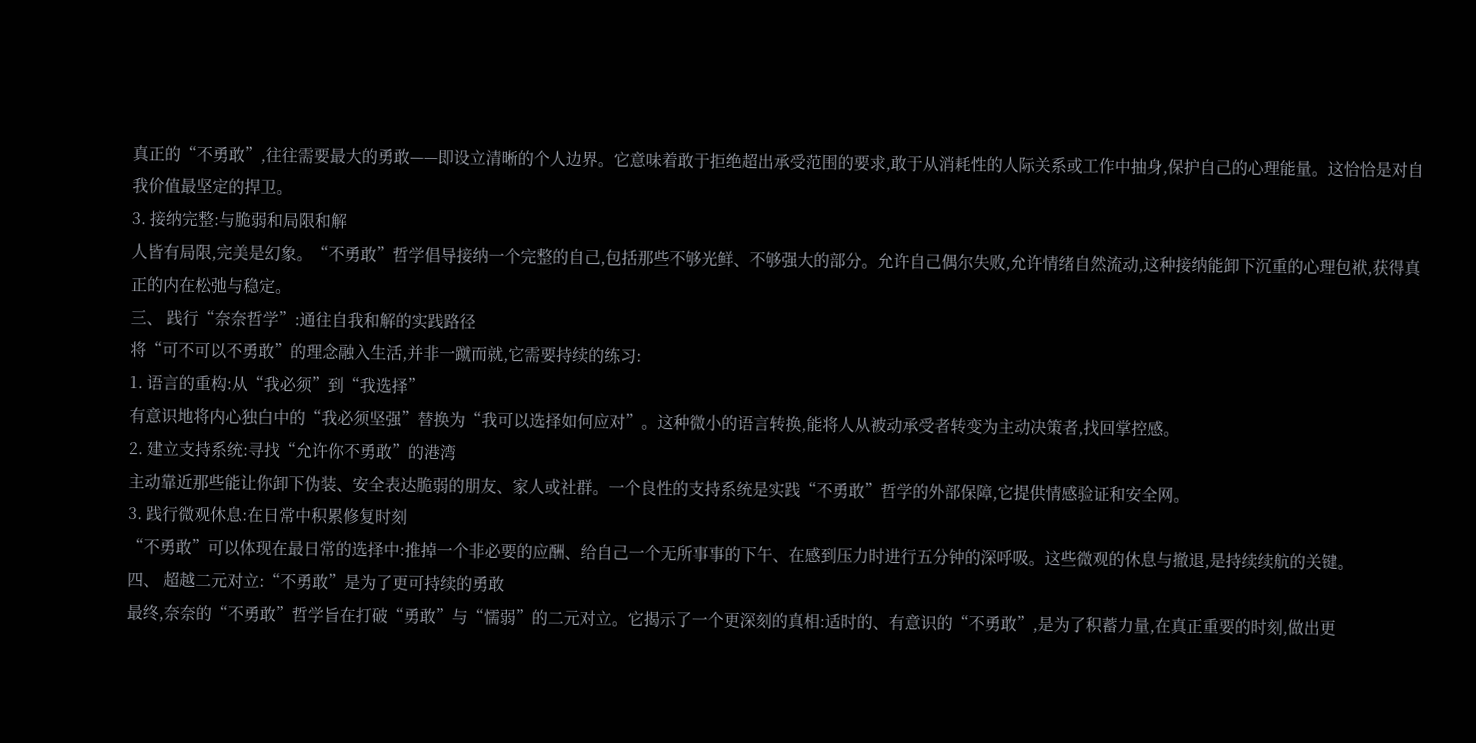真正的“不勇敢”,往往需要最大的勇敢——即设立清晰的个人边界。它意味着敢于拒绝超出承受范围的要求,敢于从消耗性的人际关系或工作中抽身,保护自己的心理能量。这恰恰是对自我价值最坚定的捍卫。
3. 接纳完整:与脆弱和局限和解
人皆有局限,完美是幻象。“不勇敢”哲学倡导接纳一个完整的自己,包括那些不够光鲜、不够强大的部分。允许自己偶尔失败,允许情绪自然流动,这种接纳能卸下沉重的心理包袱,获得真正的内在松弛与稳定。
三、 践行“奈奈哲学”:通往自我和解的实践路径
将“可不可以不勇敢”的理念融入生活,并非一蹴而就,它需要持续的练习:
1. 语言的重构:从“我必须”到“我选择”
有意识地将内心独白中的“我必须坚强”替换为“我可以选择如何应对”。这种微小的语言转换,能将人从被动承受者转变为主动决策者,找回掌控感。
2. 建立支持系统:寻找“允许你不勇敢”的港湾
主动靠近那些能让你卸下伪装、安全表达脆弱的朋友、家人或社群。一个良性的支持系统是实践“不勇敢”哲学的外部保障,它提供情感验证和安全网。
3. 践行微观休息:在日常中积累修复时刻
“不勇敢”可以体现在最日常的选择中:推掉一个非必要的应酬、给自己一个无所事事的下午、在感到压力时进行五分钟的深呼吸。这些微观的休息与撤退,是持续续航的关键。
四、 超越二元对立:“不勇敢”是为了更可持续的勇敢
最终,奈奈的“不勇敢”哲学旨在打破“勇敢”与“懦弱”的二元对立。它揭示了一个更深刻的真相:适时的、有意识的“不勇敢”,是为了积蓄力量,在真正重要的时刻,做出更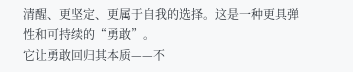清醒、更坚定、更属于自我的选择。这是一种更具弹性和可持续的“勇敢”。
它让勇敢回归其本质——不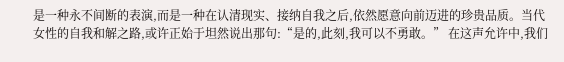是一种永不间断的表演,而是一种在认清现实、接纳自我之后,依然愿意向前迈进的珍贵品质。当代女性的自我和解之路,或许正始于坦然说出那句:“是的,此刻,我可以不勇敢。” 在这声允许中,我们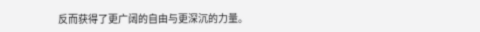反而获得了更广阔的自由与更深沉的力量。